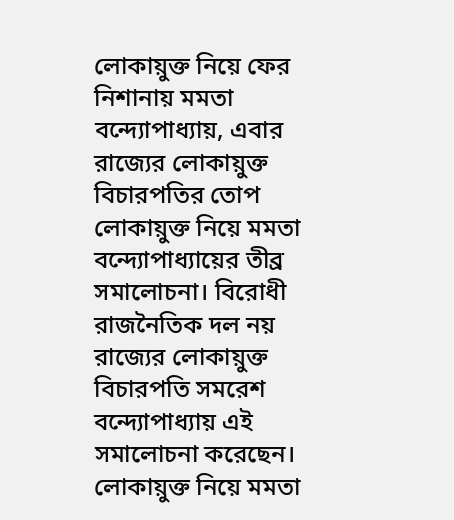লোকায়ুক্ত নিয়ে ফের নিশানায় মমতা বন্দ্যোপাধ্যায়, এবার রাজ্যের লোকায়ুক্ত বিচারপতির তোপ
লোকায়ুক্ত নিয়ে মমতা বন্দ্যোপাধ্যায়ের তীব্র সমালোচনা। বিরোধী রাজনৈতিক দল নয় রাজ্যের লোকায়ুক্ত বিচারপতি সমরেশ বন্দ্যোপাধ্যায় এই সমালোচনা করেছেন।
লোকায়ুক্ত নিয়ে মমতা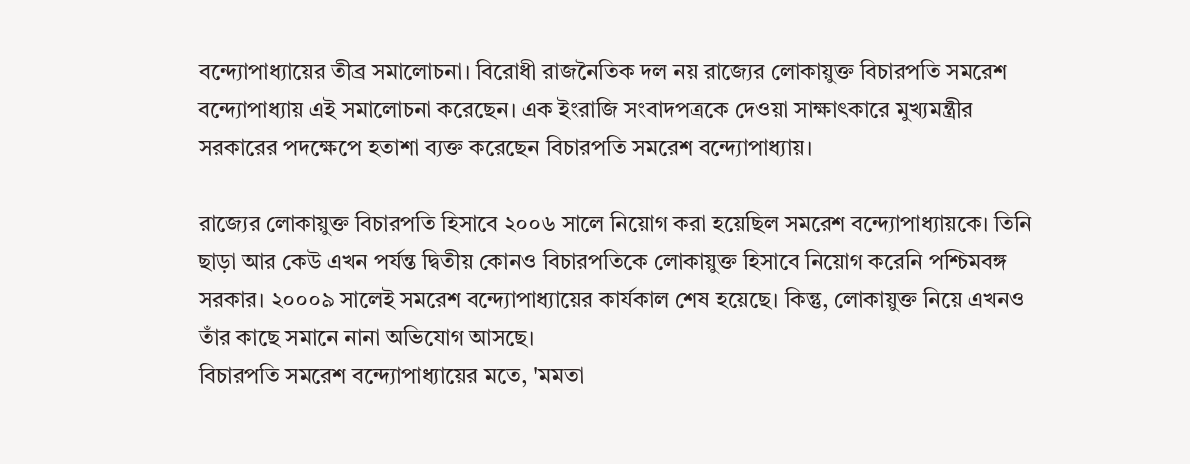বন্দ্যোপাধ্যায়ের তীব্র সমালোচনা। বিরোধী রাজনৈতিক দল নয় রাজ্যের লোকায়ুক্ত বিচারপতি সমরেশ বন্দ্যোপাধ্যায় এই সমালোচনা করেছেন। এক ইংরাজি সংবাদপত্রকে দেওয়া সাক্ষাৎকারে মুখ্যমন্ত্রীর সরকারের পদক্ষেপে হতাশা ব্যক্ত করেছেন বিচারপতি সমরেশ বন্দ্যোপাধ্যায়।

রাজ্যের লোকায়ুক্ত বিচারপতি হিসাবে ২০০৬ সালে নিয়োগ করা হয়েছিল সমরেশ বন্দ্যোপাধ্যায়কে। তিনি ছাড়া আর কেউ এখন পর্যন্ত দ্বিতীয় কোনও বিচারপতিকে লোকায়ুক্ত হিসাবে নিয়োগ করেনি পশ্চিমবঙ্গ সরকার। ২০০০৯ সালেই সমরেশ বন্দ্যোপাধ্যায়ের কার্যকাল শেষ হয়েছে। কিন্তু, লোকায়ুক্ত নিয়ে এখনও তাঁর কাছে সমানে নানা অভিযোগ আসছে।
বিচারপতি সমরেশ বন্দ্যোপাধ্যায়ের মতে, 'মমতা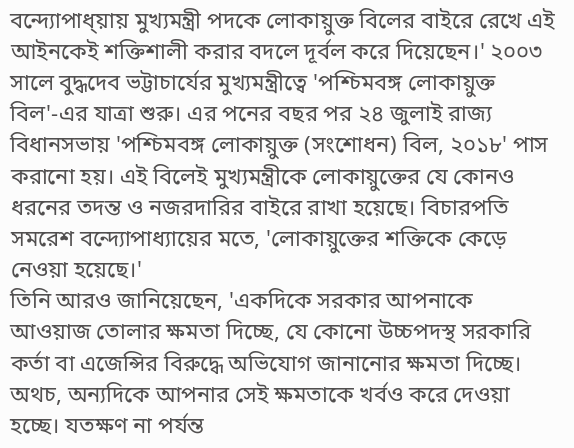বন্দ্যোপাধ্য়ায় মুখ্যমন্ত্রী পদকে লোকায়ুক্ত বিলের বাইরে রেখে এই আইনকেই শক্তিশালী করার বদলে দূর্বল করে দিয়েছেন।' ২০০৩ সালে বুদ্ধদেব ভট্টাচার্যের মুখ্যমন্ত্রীত্বে 'পশ্চিমবঙ্গ লোকায়ুক্ত বিল'-এর যাত্রা শুরু। এর পনের বছর পর ২৪ জুলাই রাজ্য বিধানসভায় 'পশ্চিমবঙ্গ লোকায়ুক্ত (সংশোধন) বিল, ২০১৮' পাস করানো হয়। এই বিলেই মুখ্যমন্ত্রীকে লোকায়ুক্তের যে কোনও ধরনের তদন্ত ও নজরদারির বাইরে রাখা হয়েছে। বিচারপতি সমরেশ বন্দ্যোপাধ্যায়ের মতে, 'লোকায়ুক্তের শক্তিকে কেড়ে নেওয়া হয়েছে।'
তিনি আরও জানিয়েছেন, 'একদিকে সরকার আপনাকে আওয়াজ তোলার ক্ষমতা দিচ্ছে, যে কোনো উচ্চপদস্থ সরকারি কর্তা বা এজেন্সির বিরুদ্ধে অভিযোগ জানানোর ক্ষমতা দিচ্ছে। অথচ, অন্যদিকে আপনার সেই ক্ষমতাকে খর্বও করে দেওয়া হচ্ছে। যতক্ষণ না পর্যন্ত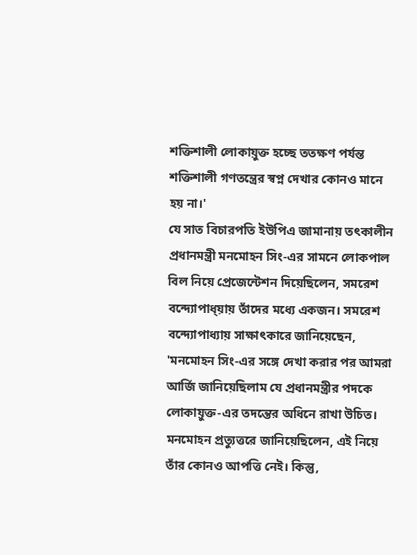শক্তিশালী লোকায়ুক্ত হচ্ছে ততক্ষণ পর্যন্ত শক্তিশালী গণতন্ত্রের স্বপ্ন দেখার কোনও মানে হয় না।'
যে সাত বিচারপতি ইউপিএ জামানায় তৎকালীন প্রধানমন্ত্রী মনমোহন সিং-এর সামনে লোকপাল বিল নিয়ে প্রেজেন্টেশন দিয়েছিলেন, সমরেশ বন্দ্যোপাধ্য়ায় তাঁদের মধ্যে একজন। সমরেশ বন্দ্যোপাধ্যায় সাক্ষাৎকারে জানিয়েছেন, 'মনমোহন সিং-এর সঙ্গে দেখা করার পর আমরা আর্জি জানিয়েছিলাম যে প্রধানমন্ত্রীর পদকে লোকায়ুক্ত-এর তদন্তের অধিনে রাখা উচিত। মনমোহন প্রত্যুত্তরে জানিয়েছিলেন, এই নিয়ে তাঁর কোনও আপত্তি নেই। কিন্তু,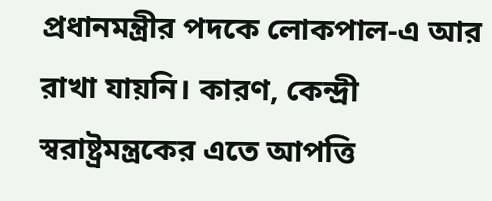প্রধানমন্ত্রীর পদকে লোকপাল-এ আর রাখা যায়নি। কারণ, কেন্দ্রী স্বরাষ্ট্রমন্ত্রকের এতে আপত্তি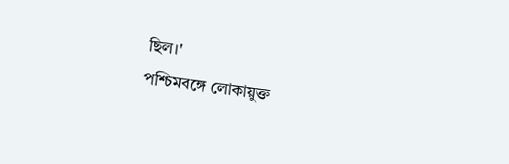ছিল।'
পশ্চিমবঙ্গে লোকায়ুক্ত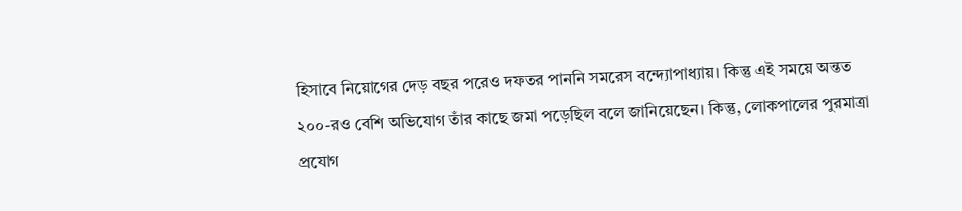হিসাবে নিয়োগের দেড় বছর পরেও দফতর পাননি সমরেস বন্দ্যোপাধ্যায়। কিন্তু এই সময়ে অন্তত ২০০-রও বেশি অভিযোগ তাঁর কাছে জমা পড়েছিল বলে জানিয়েছেন। কিন্তু, লোকপালের পুরমাত্রা প্রযোগ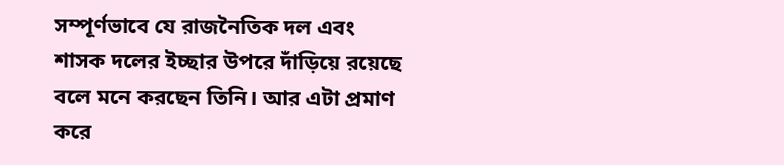সম্পূর্ণভাবে যে রাজনৈতিক দল এবং শাসক দলের ইচ্ছার উপরে দাঁড়িয়ে রয়েছে বলে মনে করছেন তিনি। আর এটা প্রমাণ করে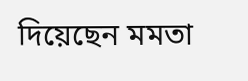দিয়েছেন মমতা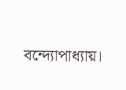বন্দ্যোপাধ্যায়।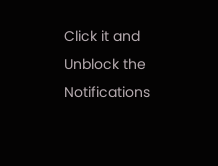Click it and Unblock the Notifications